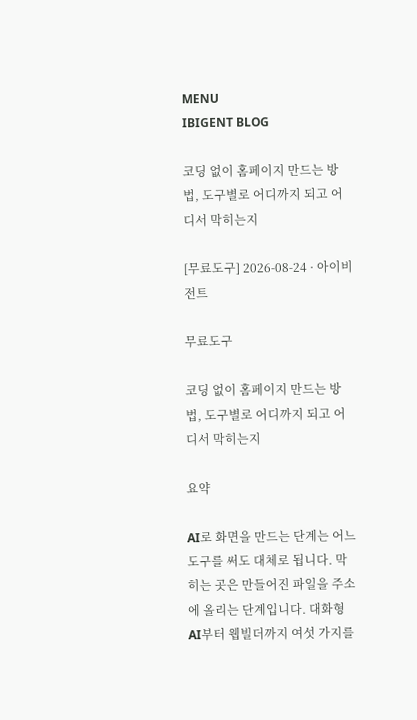MENU
IBIGENT BLOG

코딩 없이 홈페이지 만드는 방법, 도구별로 어디까지 되고 어디서 막히는지

[무료도구] 2026-08-24 · 아이비전트

무료도구

코딩 없이 홈페이지 만드는 방법, 도구별로 어디까지 되고 어디서 막히는지

요약

AI로 화면을 만드는 단계는 어느 도구를 써도 대체로 됩니다. 막히는 곳은 만들어진 파일을 주소에 올리는 단계입니다. 대화형 AI부터 웹빌더까지 여섯 가지를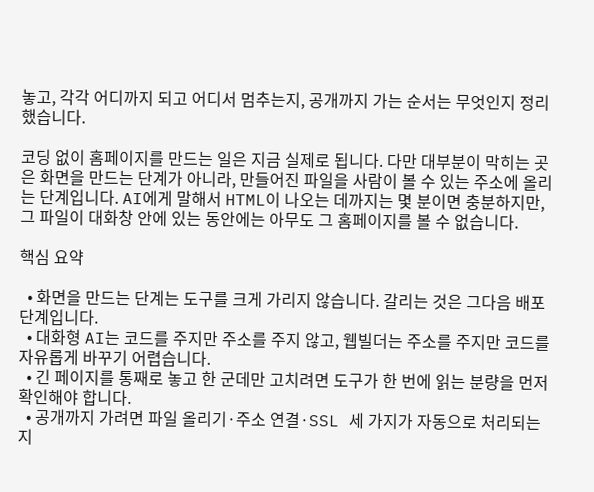놓고, 각각 어디까지 되고 어디서 멈추는지, 공개까지 가는 순서는 무엇인지 정리했습니다.

코딩 없이 홈페이지를 만드는 일은 지금 실제로 됩니다. 다만 대부분이 막히는 곳은 화면을 만드는 단계가 아니라, 만들어진 파일을 사람이 볼 수 있는 주소에 올리는 단계입니다. AI에게 말해서 HTML이 나오는 데까지는 몇 분이면 충분하지만, 그 파일이 대화창 안에 있는 동안에는 아무도 그 홈페이지를 볼 수 없습니다.

핵심 요약

  • 화면을 만드는 단계는 도구를 크게 가리지 않습니다. 갈리는 것은 그다음 배포 단계입니다.
  • 대화형 AI는 코드를 주지만 주소를 주지 않고, 웹빌더는 주소를 주지만 코드를 자유롭게 바꾸기 어렵습니다.
  • 긴 페이지를 통째로 놓고 한 군데만 고치려면 도구가 한 번에 읽는 분량을 먼저 확인해야 합니다.
  • 공개까지 가려면 파일 올리기·주소 연결·SSL 세 가지가 자동으로 처리되는지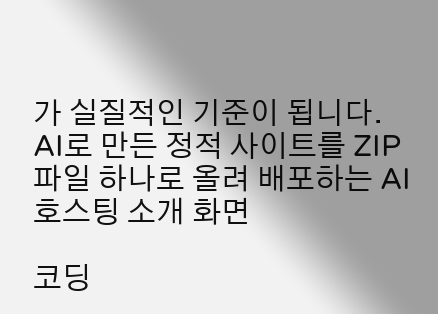가 실질적인 기준이 됩니다.
AI로 만든 정적 사이트를 ZIP 파일 하나로 올려 배포하는 AI 호스팅 소개 화면

코딩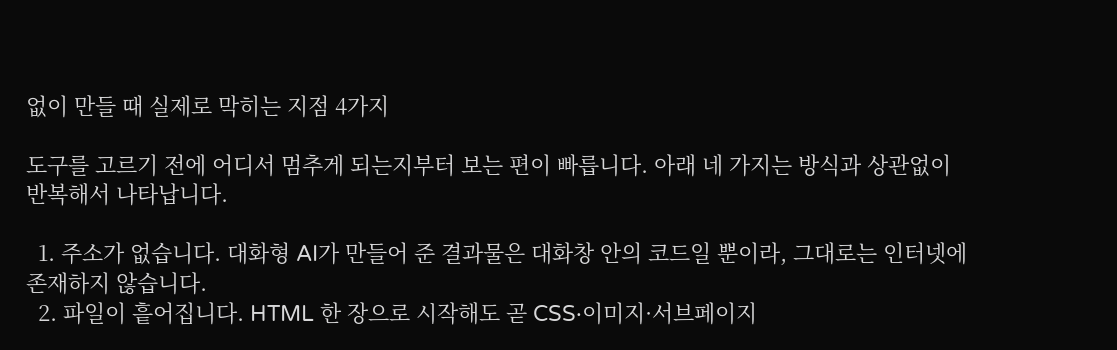없이 만들 때 실제로 막히는 지점 4가지

도구를 고르기 전에 어디서 멈추게 되는지부터 보는 편이 빠릅니다. 아래 네 가지는 방식과 상관없이 반복해서 나타납니다.

  1. 주소가 없습니다. 대화형 AI가 만들어 준 결과물은 대화창 안의 코드일 뿐이라, 그대로는 인터넷에 존재하지 않습니다.
  2. 파일이 흩어집니다. HTML 한 장으로 시작해도 곧 CSS·이미지·서브페이지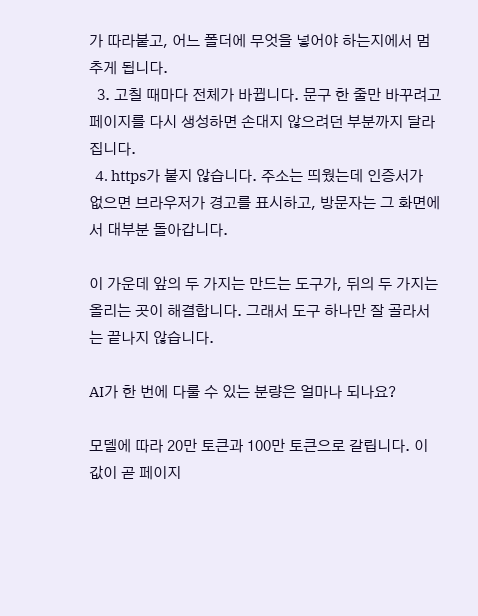가 따라붙고, 어느 폴더에 무엇을 넣어야 하는지에서 멈추게 됩니다.
  3. 고칠 때마다 전체가 바뀝니다. 문구 한 줄만 바꾸려고 페이지를 다시 생성하면 손대지 않으려던 부분까지 달라집니다.
  4. https가 붙지 않습니다. 주소는 띄웠는데 인증서가 없으면 브라우저가 경고를 표시하고, 방문자는 그 화면에서 대부분 돌아갑니다.

이 가운데 앞의 두 가지는 만드는 도구가, 뒤의 두 가지는 올리는 곳이 해결합니다. 그래서 도구 하나만 잘 골라서는 끝나지 않습니다.

AI가 한 번에 다룰 수 있는 분량은 얼마나 되나요?

모델에 따라 20만 토큰과 100만 토큰으로 갈립니다. 이 값이 곧 페이지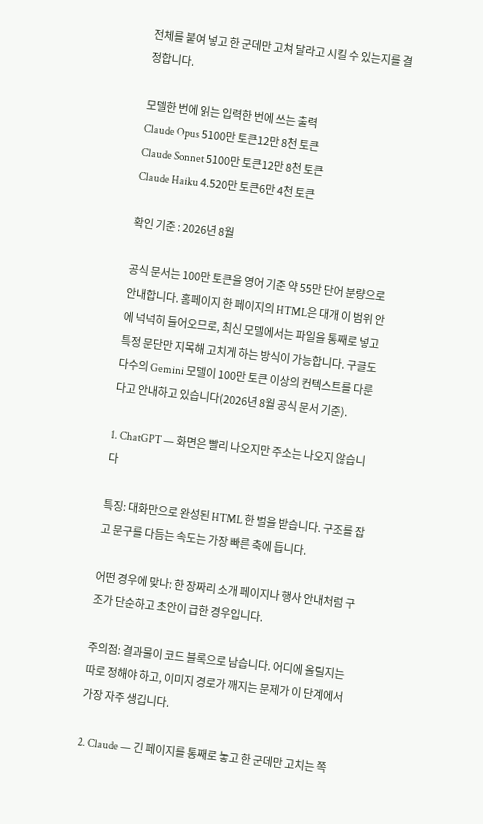전체를 붙여 넣고 한 군데만 고쳐 달라고 시킬 수 있는지를 결정합니다.

모델한 번에 읽는 입력한 번에 쓰는 출력
Claude Opus 5100만 토큰12만 8천 토큰
Claude Sonnet 5100만 토큰12만 8천 토큰
Claude Haiku 4.520만 토큰6만 4천 토큰

확인 기준 : 2026년 8월

공식 문서는 100만 토큰을 영어 기준 약 55만 단어 분량으로 안내합니다. 홈페이지 한 페이지의 HTML은 대개 이 범위 안에 넉넉히 들어오므로, 최신 모델에서는 파일을 통째로 넣고 특정 문단만 지목해 고치게 하는 방식이 가능합니다. 구글도 다수의 Gemini 모델이 100만 토큰 이상의 컨텍스트를 다룬다고 안내하고 있습니다(2026년 8월 공식 문서 기준).

1. ChatGPT — 화면은 빨리 나오지만 주소는 나오지 않습니다

특징: 대화만으로 완성된 HTML 한 벌을 받습니다. 구조를 잡고 문구를 다듬는 속도는 가장 빠른 축에 듭니다.

어떤 경우에 맞나: 한 장짜리 소개 페이지나 행사 안내처럼 구조가 단순하고 초안이 급한 경우입니다.

주의점: 결과물이 코드 블록으로 남습니다. 어디에 올릴지는 따로 정해야 하고, 이미지 경로가 깨지는 문제가 이 단계에서 가장 자주 생깁니다.

2. Claude — 긴 페이지를 통째로 놓고 한 군데만 고치는 쪽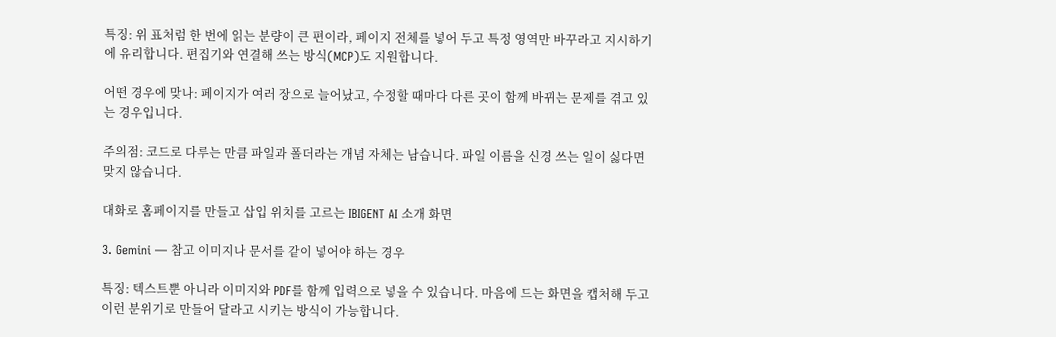특징: 위 표처럼 한 번에 읽는 분량이 큰 편이라, 페이지 전체를 넣어 두고 특정 영역만 바꾸라고 지시하기에 유리합니다. 편집기와 연결해 쓰는 방식(MCP)도 지원합니다.

어떤 경우에 맞나: 페이지가 여러 장으로 늘어났고, 수정할 때마다 다른 곳이 함께 바뀌는 문제를 겪고 있는 경우입니다.

주의점: 코드로 다루는 만큼 파일과 폴더라는 개념 자체는 남습니다. 파일 이름을 신경 쓰는 일이 싫다면 맞지 않습니다.

대화로 홈페이지를 만들고 삽입 위치를 고르는 IBIGENT AI 소개 화면

3. Gemini — 참고 이미지나 문서를 같이 넣어야 하는 경우

특징: 텍스트뿐 아니라 이미지와 PDF를 함께 입력으로 넣을 수 있습니다. 마음에 드는 화면을 캡처해 두고 이런 분위기로 만들어 달라고 시키는 방식이 가능합니다.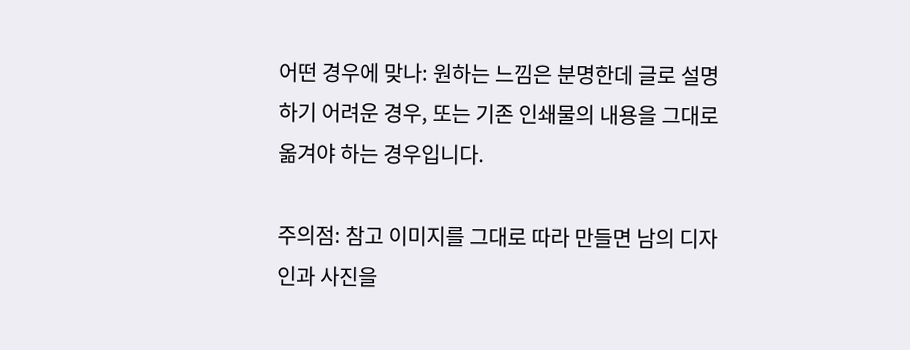어떤 경우에 맞나: 원하는 느낌은 분명한데 글로 설명하기 어려운 경우, 또는 기존 인쇄물의 내용을 그대로 옮겨야 하는 경우입니다.

주의점: 참고 이미지를 그대로 따라 만들면 남의 디자인과 사진을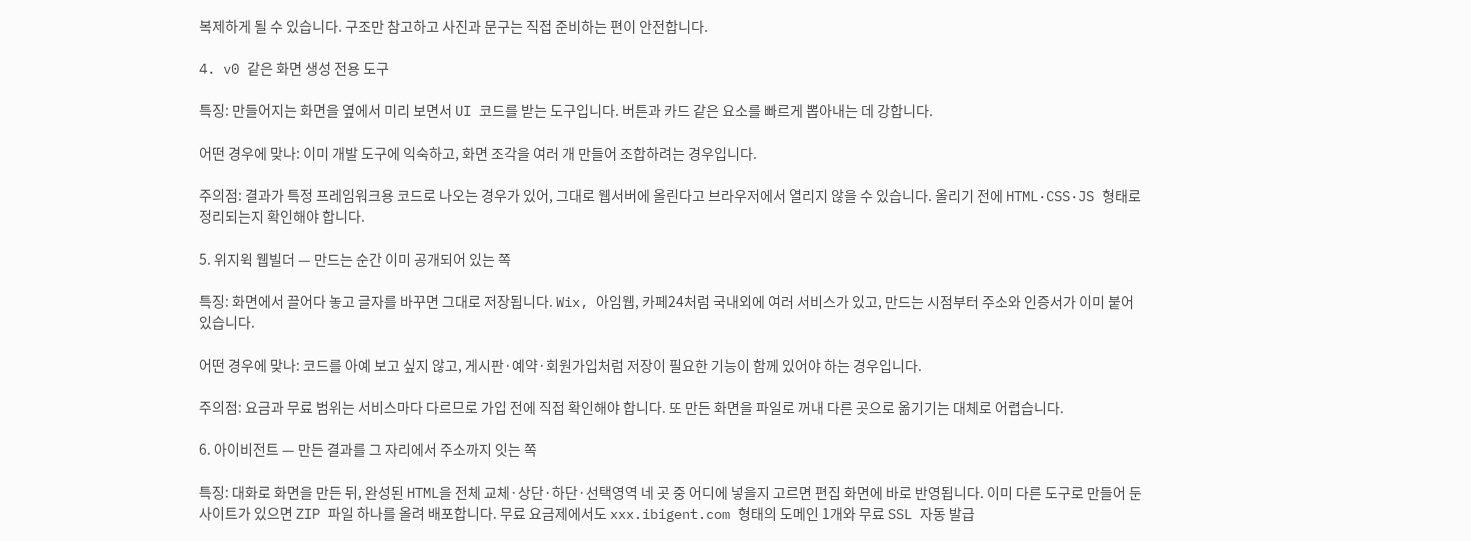복제하게 될 수 있습니다. 구조만 참고하고 사진과 문구는 직접 준비하는 편이 안전합니다.

4. v0 같은 화면 생성 전용 도구

특징: 만들어지는 화면을 옆에서 미리 보면서 UI 코드를 받는 도구입니다. 버튼과 카드 같은 요소를 빠르게 뽑아내는 데 강합니다.

어떤 경우에 맞나: 이미 개발 도구에 익숙하고, 화면 조각을 여러 개 만들어 조합하려는 경우입니다.

주의점: 결과가 특정 프레임워크용 코드로 나오는 경우가 있어, 그대로 웹서버에 올린다고 브라우저에서 열리지 않을 수 있습니다. 올리기 전에 HTML·CSS·JS 형태로 정리되는지 확인해야 합니다.

5. 위지윅 웹빌더 — 만드는 순간 이미 공개되어 있는 쪽

특징: 화면에서 끌어다 놓고 글자를 바꾸면 그대로 저장됩니다. Wix, 아임웹, 카페24처럼 국내외에 여러 서비스가 있고, 만드는 시점부터 주소와 인증서가 이미 붙어 있습니다.

어떤 경우에 맞나: 코드를 아예 보고 싶지 않고, 게시판·예약·회원가입처럼 저장이 필요한 기능이 함께 있어야 하는 경우입니다.

주의점: 요금과 무료 범위는 서비스마다 다르므로 가입 전에 직접 확인해야 합니다. 또 만든 화면을 파일로 꺼내 다른 곳으로 옮기기는 대체로 어렵습니다.

6. 아이비전트 — 만든 결과를 그 자리에서 주소까지 잇는 쪽

특징: 대화로 화면을 만든 뒤, 완성된 HTML을 전체 교체·상단·하단·선택영역 네 곳 중 어디에 넣을지 고르면 편집 화면에 바로 반영됩니다. 이미 다른 도구로 만들어 둔 사이트가 있으면 ZIP 파일 하나를 올려 배포합니다. 무료 요금제에서도 xxx.ibigent.com 형태의 도메인 1개와 무료 SSL 자동 발급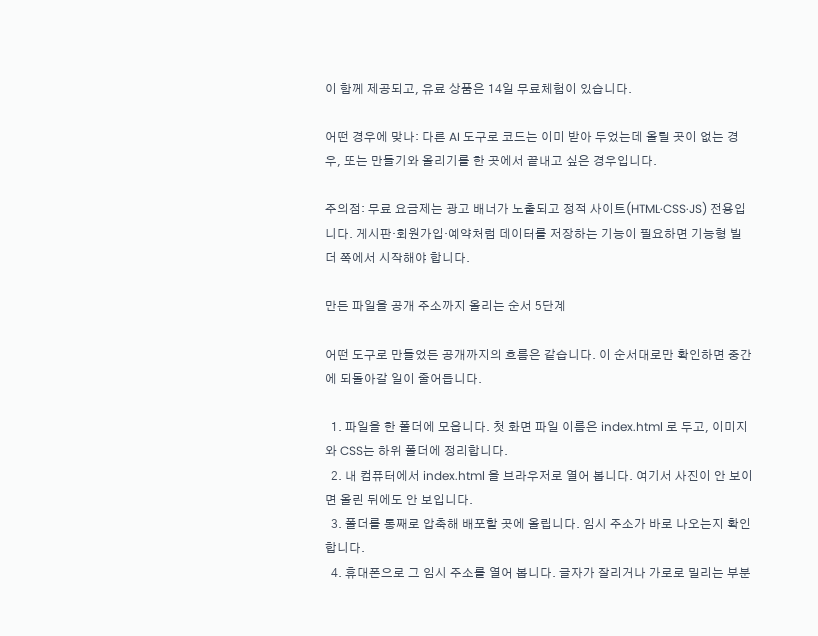이 함께 제공되고, 유료 상품은 14일 무료체험이 있습니다.

어떤 경우에 맞나: 다른 AI 도구로 코드는 이미 받아 두었는데 올릴 곳이 없는 경우, 또는 만들기와 올리기를 한 곳에서 끝내고 싶은 경우입니다.

주의점: 무료 요금제는 광고 배너가 노출되고 정적 사이트(HTML·CSS·JS) 전용입니다. 게시판·회원가입·예약처럼 데이터를 저장하는 기능이 필요하면 기능형 빌더 쪽에서 시작해야 합니다.

만든 파일을 공개 주소까지 올리는 순서 5단계

어떤 도구로 만들었든 공개까지의 흐름은 같습니다. 이 순서대로만 확인하면 중간에 되돌아갈 일이 줄어듭니다.

  1. 파일을 한 폴더에 모읍니다. 첫 화면 파일 이름은 index.html 로 두고, 이미지와 CSS는 하위 폴더에 정리합니다.
  2. 내 컴퓨터에서 index.html 을 브라우저로 열어 봅니다. 여기서 사진이 안 보이면 올린 뒤에도 안 보입니다.
  3. 폴더를 통째로 압축해 배포할 곳에 올립니다. 임시 주소가 바로 나오는지 확인합니다.
  4. 휴대폰으로 그 임시 주소를 열어 봅니다. 글자가 잘리거나 가로로 밀리는 부분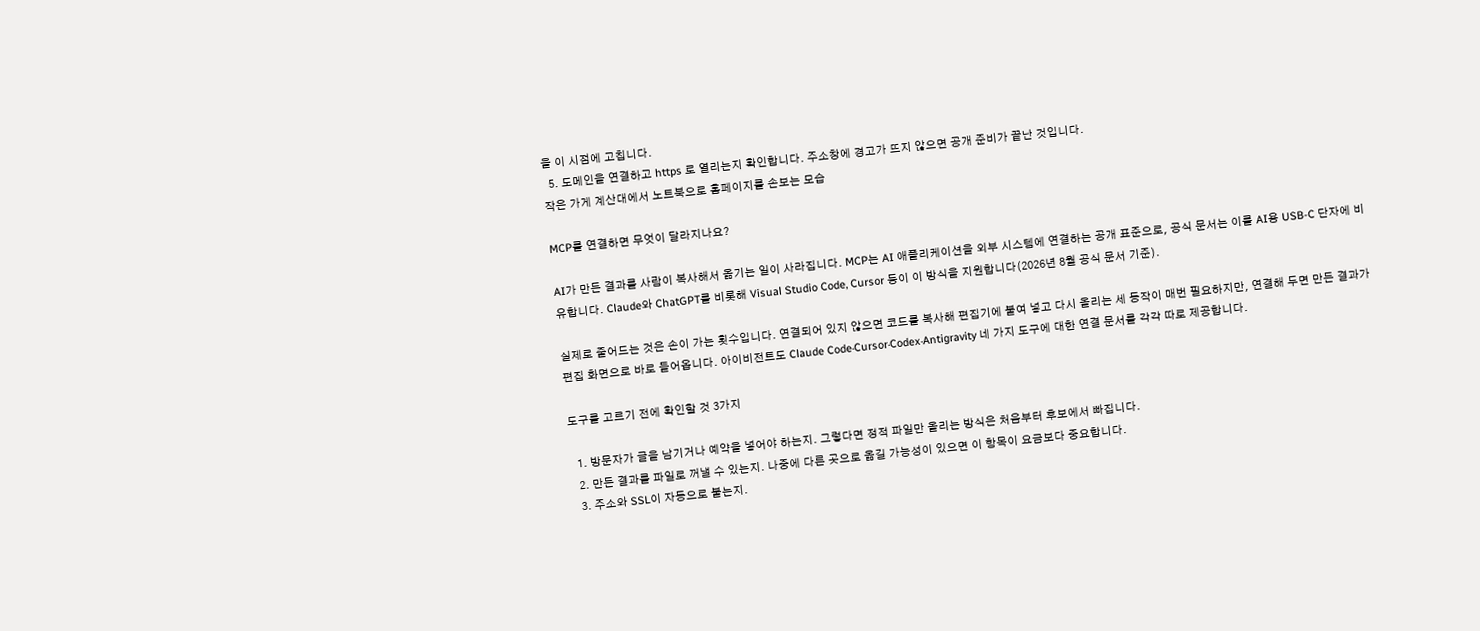을 이 시점에 고칩니다.
  5. 도메인을 연결하고 https 로 열리는지 확인합니다. 주소창에 경고가 뜨지 않으면 공개 준비가 끝난 것입니다.
작은 가게 계산대에서 노트북으로 홈페이지를 손보는 모습

MCP를 연결하면 무엇이 달라지나요?

AI가 만든 결과를 사람이 복사해서 옮기는 일이 사라집니다. MCP는 AI 애플리케이션을 외부 시스템에 연결하는 공개 표준으로, 공식 문서는 이를 AI용 USB-C 단자에 비유합니다. Claude와 ChatGPT를 비롯해 Visual Studio Code, Cursor 등이 이 방식을 지원합니다(2026년 8월 공식 문서 기준).

실제로 줄어드는 것은 손이 가는 횟수입니다. 연결되어 있지 않으면 코드를 복사해 편집기에 붙여 넣고 다시 올리는 세 동작이 매번 필요하지만, 연결해 두면 만든 결과가 편집 화면으로 바로 들어옵니다. 아이비전트도 Claude Code·Cursor·Codex·Antigravity 네 가지 도구에 대한 연결 문서를 각각 따로 제공합니다.

도구를 고르기 전에 확인할 것 3가지

  1. 방문자가 글을 남기거나 예약을 넣어야 하는지. 그렇다면 정적 파일만 올리는 방식은 처음부터 후보에서 빠집니다.
  2. 만든 결과를 파일로 꺼낼 수 있는지. 나중에 다른 곳으로 옮길 가능성이 있으면 이 항목이 요금보다 중요합니다.
  3. 주소와 SSL이 자동으로 붙는지.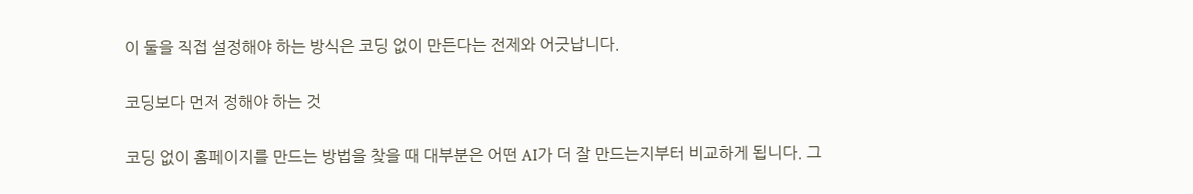이 둘을 직접 설정해야 하는 방식은 코딩 없이 만든다는 전제와 어긋납니다.

코딩보다 먼저 정해야 하는 것

코딩 없이 홈페이지를 만드는 방법을 찾을 때 대부분은 어떤 AI가 더 잘 만드는지부터 비교하게 됩니다. 그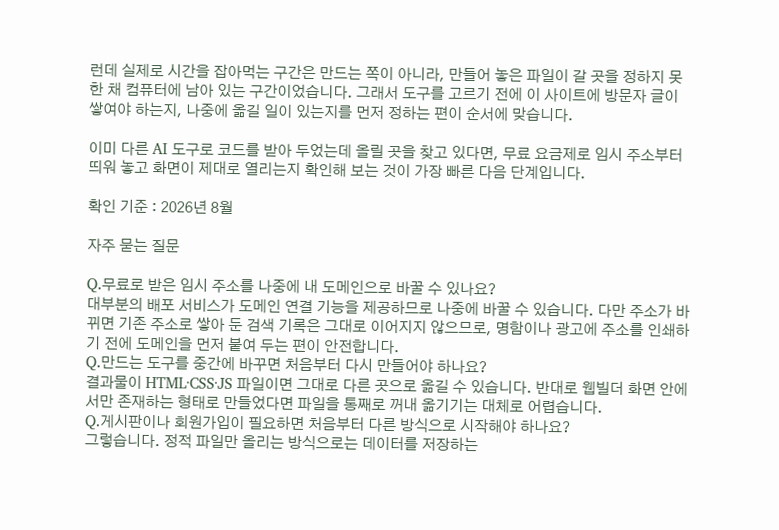런데 실제로 시간을 잡아먹는 구간은 만드는 쪽이 아니라, 만들어 놓은 파일이 갈 곳을 정하지 못한 채 컴퓨터에 남아 있는 구간이었습니다. 그래서 도구를 고르기 전에 이 사이트에 방문자 글이 쌓여야 하는지, 나중에 옮길 일이 있는지를 먼저 정하는 편이 순서에 맞습니다.

이미 다른 AI 도구로 코드를 받아 두었는데 올릴 곳을 찾고 있다면, 무료 요금제로 임시 주소부터 띄워 놓고 화면이 제대로 열리는지 확인해 보는 것이 가장 빠른 다음 단계입니다.

확인 기준 : 2026년 8월

자주 묻는 질문

Q.무료로 받은 임시 주소를 나중에 내 도메인으로 바꿀 수 있나요?
대부분의 배포 서비스가 도메인 연결 기능을 제공하므로 나중에 바꿀 수 있습니다. 다만 주소가 바뀌면 기존 주소로 쌓아 둔 검색 기록은 그대로 이어지지 않으므로, 명함이나 광고에 주소를 인쇄하기 전에 도메인을 먼저 붙여 두는 편이 안전합니다.
Q.만드는 도구를 중간에 바꾸면 처음부터 다시 만들어야 하나요?
결과물이 HTML·CSS·JS 파일이면 그대로 다른 곳으로 옮길 수 있습니다. 반대로 웹빌더 화면 안에서만 존재하는 형태로 만들었다면 파일을 통째로 꺼내 옮기기는 대체로 어렵습니다.
Q.게시판이나 회원가입이 필요하면 처음부터 다른 방식으로 시작해야 하나요?
그렇습니다. 정적 파일만 올리는 방식으로는 데이터를 저장하는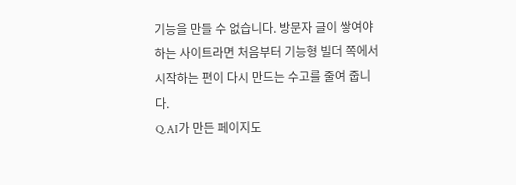기능을 만들 수 없습니다. 방문자 글이 쌓여야 하는 사이트라면 처음부터 기능형 빌더 쪽에서 시작하는 편이 다시 만드는 수고를 줄여 줍니다.
Q.AI가 만든 페이지도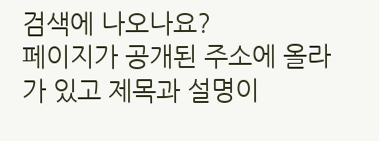검색에 나오나요?
페이지가 공개된 주소에 올라가 있고 제목과 설명이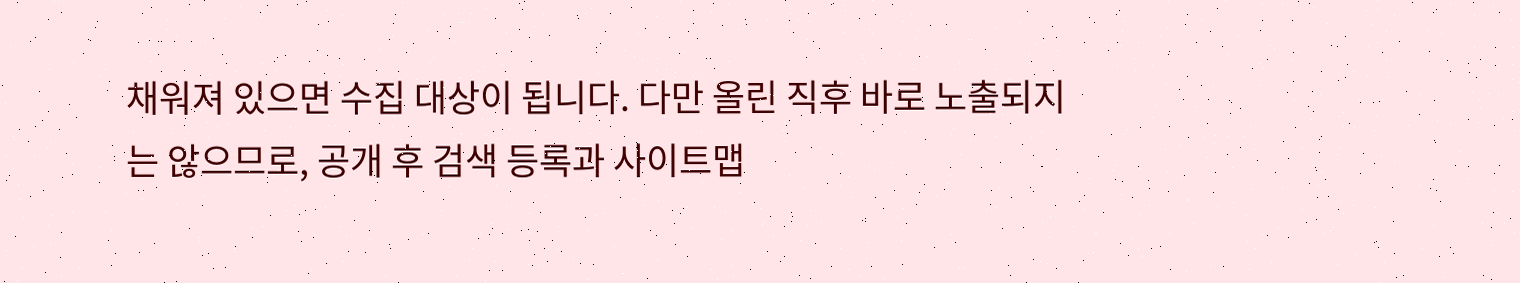채워져 있으면 수집 대상이 됩니다. 다만 올린 직후 바로 노출되지는 않으므로, 공개 후 검색 등록과 사이트맵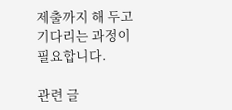제출까지 해 두고 기다리는 과정이 필요합니다.

관련 글